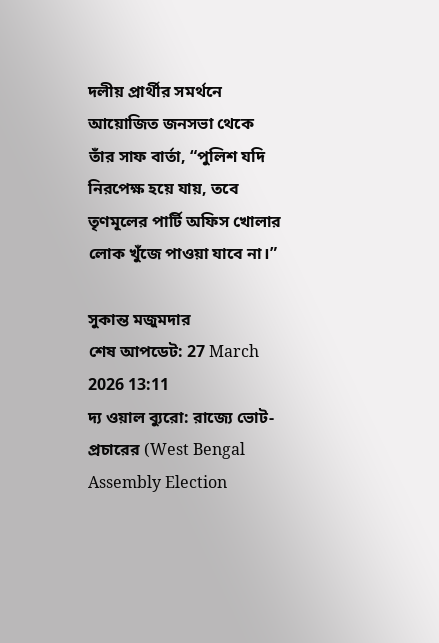দলীয় প্রার্থীর সমর্থনে আয়োজিত জনসভা থেকে তাঁর সাফ বার্তা, “পুলিশ যদি নিরপেক্ষ হয়ে যায়, তবে তৃণমূলের পার্টি অফিস খোলার লোক খুঁজে পাওয়া যাবে না।”

সুকান্ত মজুমদার
শেষ আপডেট: 27 March 2026 13:11
দ্য ওয়াল ব্যুরো: রাজ্যে ভোট-প্রচারের (West Bengal Assembly Election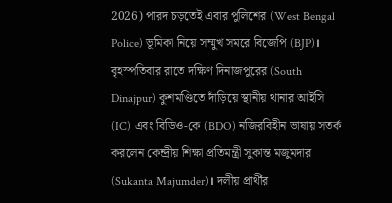2026) পারদ চড়তেই এবার পুলিশের (West Bengal Police) ভূমিকা নিয়ে সম্মুখ সমরে বিজেপি (BJP)। বৃহস্পতিবার রাতে দক্ষিণ দিনাজপুরের (South Dinajpur) কুশমণ্ডিতে দাঁড়িয়ে স্থানীয় থানার আইসি (IC) এবং বিডিও-কে (BDO) নজিরবিহীন ভাষায় সতর্ক করলেন কেন্দ্রীয় শিক্ষা প্রতিমন্ত্রী সুকান্ত মজুমদার (Sukanta Majumder)। দলীয় প্রার্থীর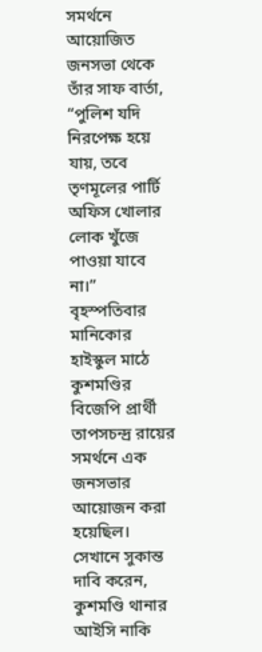সমর্থনে আয়োজিত জনসভা থেকে তাঁর সাফ বার্তা, “পুলিশ যদি নিরপেক্ষ হয়ে যায়, তবে তৃণমূলের পার্টি অফিস খোলার লোক খুঁজে পাওয়া যাবে না।”
বৃহস্পতিবার মানিকোর হাইস্কুল মাঠে কুশমণ্ডির বিজেপি প্রার্থী তাপসচন্দ্র রায়ের সমর্থনে এক জনসভার আয়োজন করা হয়েছিল। সেখানে সুকান্ত দাবি করেন, কুশমণ্ডি থানার আইসি নাকি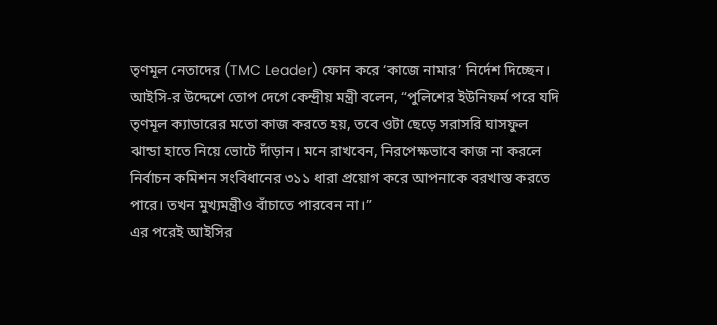তৃণমূল নেতাদের (TMC Leader) ফোন করে ‘কাজে নামার’ নির্দেশ দিচ্ছেন। আইসি-র উদ্দেশে তোপ দেগে কেন্দ্রীয় মন্ত্রী বলেন, “পুলিশের ইউনিফর্ম পরে যদি তৃণমূল ক্যাডারের মতো কাজ করতে হয়, তবে ওটা ছেড়ে সরাসরি ঘাসফুল ঝান্ডা হাতে নিয়ে ভোটে দাঁড়ান। মনে রাখবেন, নিরপেক্ষভাবে কাজ না করলে নির্বাচন কমিশন সংবিধানের ৩১১ ধারা প্রয়োগ করে আপনাকে বরখাস্ত করতে পারে। তখন মুখ্যমন্ত্রীও বাঁচাতে পারবেন না।”
এর পরেই আইসির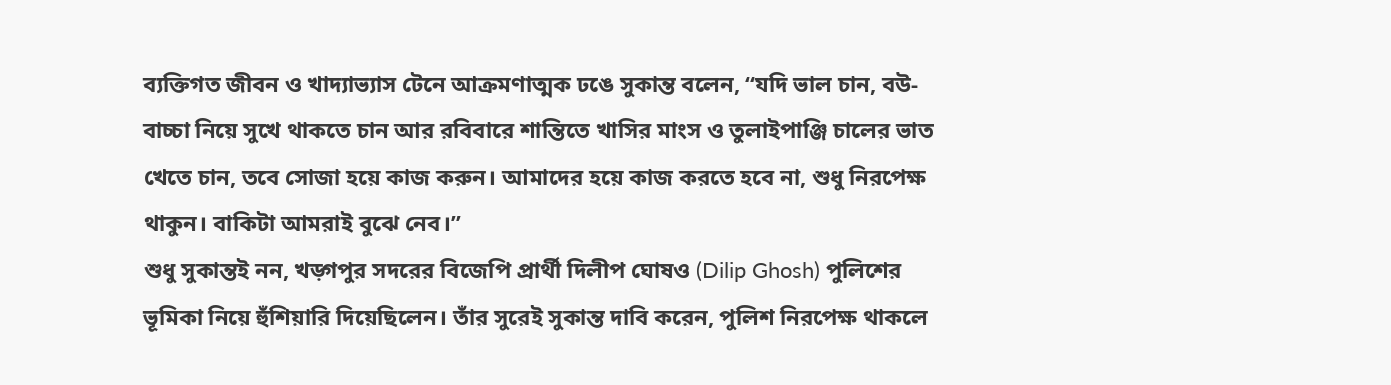ব্যক্তিগত জীবন ও খাদ্যাভ্যাস টেনে আক্রমণাত্মক ঢঙে সুকান্ত বলেন, “যদি ভাল চান, বউ-বাচ্চা নিয়ে সুখে থাকতে চান আর রবিবারে শান্তিতে খাসির মাংস ও তুলাইপাঞ্জি চালের ভাত খেতে চান, তবে সোজা হয়ে কাজ করুন। আমাদের হয়ে কাজ করতে হবে না, শুধু নিরপেক্ষ থাকুন। বাকিটা আমরাই বুঝে নেব।”
শুধু সুকান্তই নন, খড়্গপুর সদরের বিজেপি প্রার্থী দিলীপ ঘোষও (Dilip Ghosh) পুলিশের ভূমিকা নিয়ে হুঁশিয়ারি দিয়েছিলেন। তাঁর সুরেই সুকান্ত দাবি করেন, পুলিশ নিরপেক্ষ থাকলে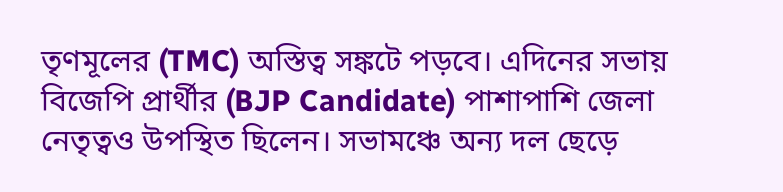তৃণমূলের (TMC) অস্তিত্ব সঙ্কটে পড়বে। এদিনের সভায় বিজেপি প্রার্থীর (BJP Candidate) পাশাপাশি জেলা নেতৃত্বও উপস্থিত ছিলেন। সভামঞ্চে অন্য দল ছেড়ে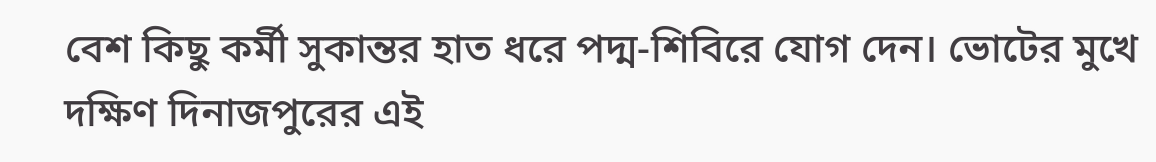বেশ কিছু কর্মী সুকান্তর হাত ধরে পদ্ম-শিবিরে যোগ দেন। ভোটের মুখে দক্ষিণ দিনাজপুরের এই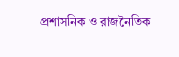প্রশাসনিক ও রাজনৈতিক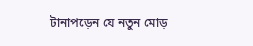টানাপড়েন যে নতুন মোড়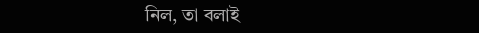নিল, তা বলাই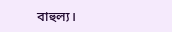বাহুল্য।